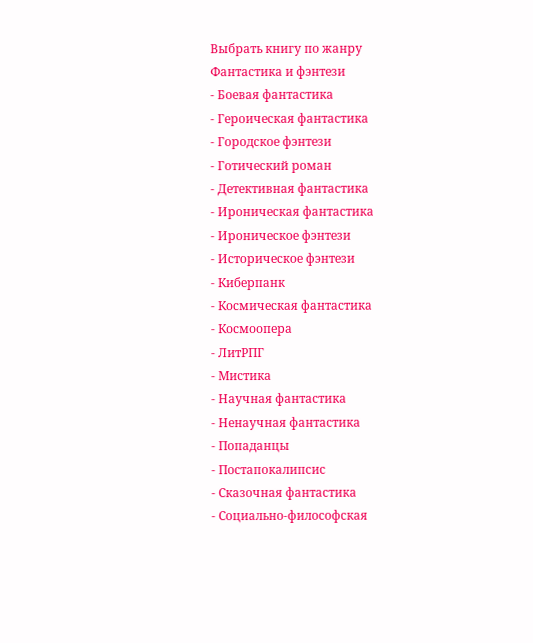Выбрать книгу по жанру
Фантастика и фэнтези
- Боевая фантастика
- Героическая фантастика
- Городское фэнтези
- Готический роман
- Детективная фантастика
- Ироническая фантастика
- Ироническое фэнтези
- Историческое фэнтези
- Киберпанк
- Космическая фантастика
- Космоопера
- ЛитРПГ
- Мистика
- Научная фантастика
- Ненаучная фантастика
- Попаданцы
- Постапокалипсис
- Сказочная фантастика
- Социально-философская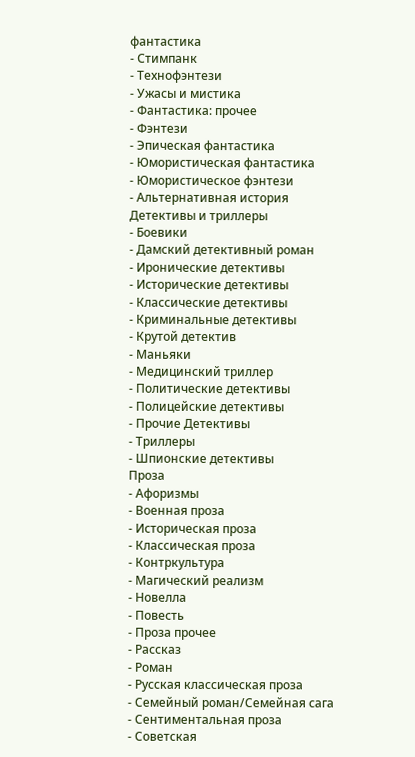фантастика
- Стимпанк
- Технофэнтези
- Ужасы и мистика
- Фантастика: прочее
- Фэнтези
- Эпическая фантастика
- Юмористическая фантастика
- Юмористическое фэнтези
- Альтернативная история
Детективы и триллеры
- Боевики
- Дамский детективный роман
- Иронические детективы
- Исторические детективы
- Классические детективы
- Криминальные детективы
- Крутой детектив
- Маньяки
- Медицинский триллер
- Политические детективы
- Полицейские детективы
- Прочие Детективы
- Триллеры
- Шпионские детективы
Проза
- Афоризмы
- Военная проза
- Историческая проза
- Классическая проза
- Контркультура
- Магический реализм
- Новелла
- Повесть
- Проза прочее
- Рассказ
- Роман
- Русская классическая проза
- Семейный роман/Семейная сага
- Сентиментальная проза
- Советская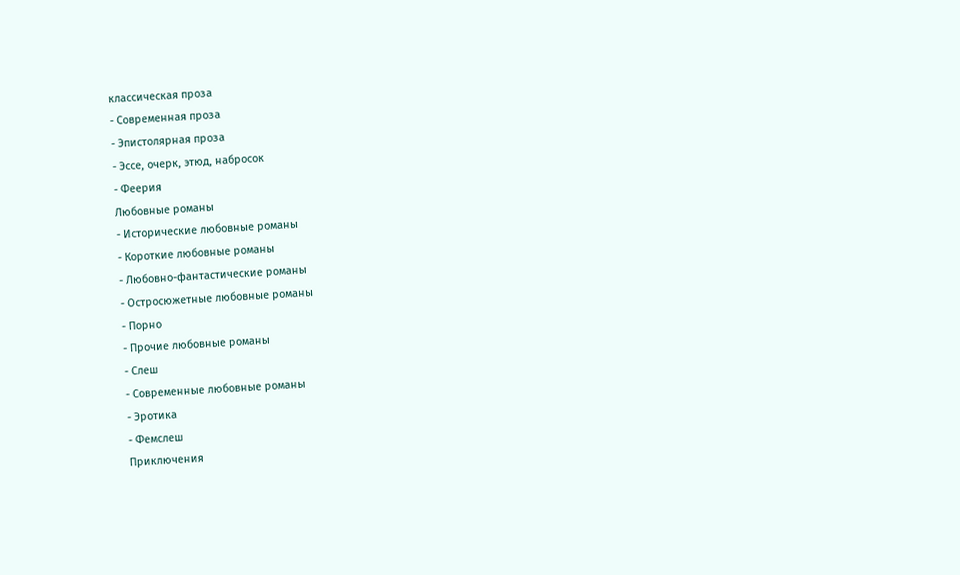классическая проза
- Современная проза
- Эпистолярная проза
- Эссе, очерк, этюд, набросок
- Феерия
Любовные романы
- Исторические любовные романы
- Короткие любовные романы
- Любовно-фантастические романы
- Остросюжетные любовные романы
- Порно
- Прочие любовные романы
- Слеш
- Современные любовные романы
- Эротика
- Фемслеш
Приключения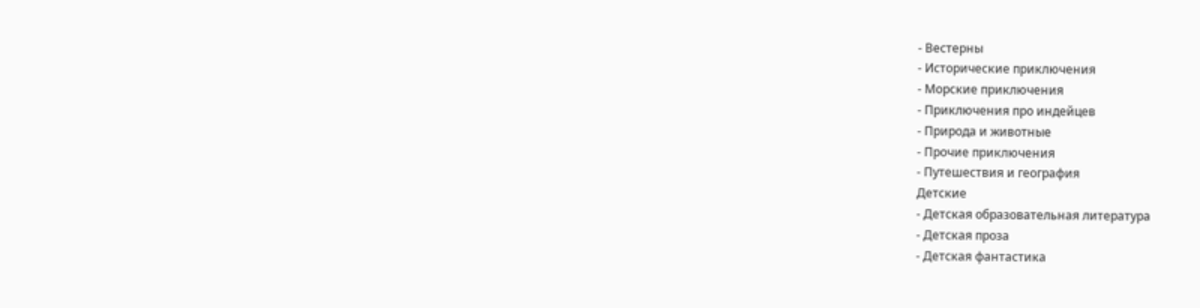- Вестерны
- Исторические приключения
- Морские приключения
- Приключения про индейцев
- Природа и животные
- Прочие приключения
- Путешествия и география
Детские
- Детская образовательная литература
- Детская проза
- Детская фантастика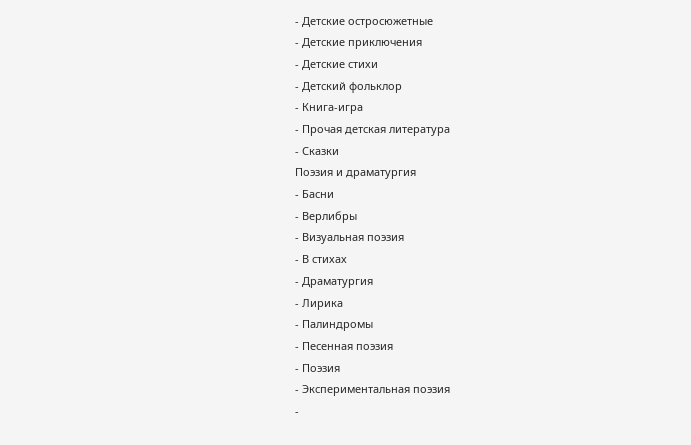- Детские остросюжетные
- Детские приключения
- Детские стихи
- Детский фольклор
- Книга-игра
- Прочая детская литература
- Сказки
Поэзия и драматургия
- Басни
- Верлибры
- Визуальная поэзия
- В стихах
- Драматургия
- Лирика
- Палиндромы
- Песенная поэзия
- Поэзия
- Экспериментальная поэзия
-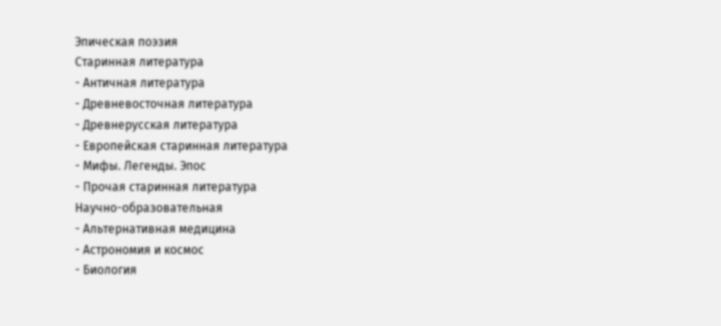Эпическая поэзия
Старинная литература
- Античная литература
- Древневосточная литература
- Древнерусская литература
- Европейская старинная литература
- Мифы. Легенды. Эпос
- Прочая старинная литература
Научно-образовательная
- Альтернативная медицина
- Астрономия и космос
- Биология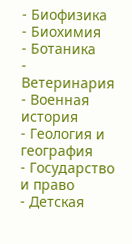- Биофизика
- Биохимия
- Ботаника
- Ветеринария
- Военная история
- Геология и география
- Государство и право
- Детская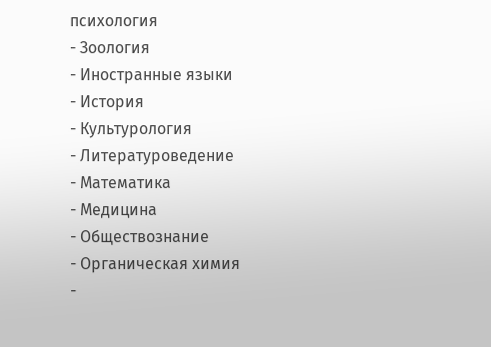психология
- Зоология
- Иностранные языки
- История
- Культурология
- Литературоведение
- Математика
- Медицина
- Обществознание
- Органическая химия
-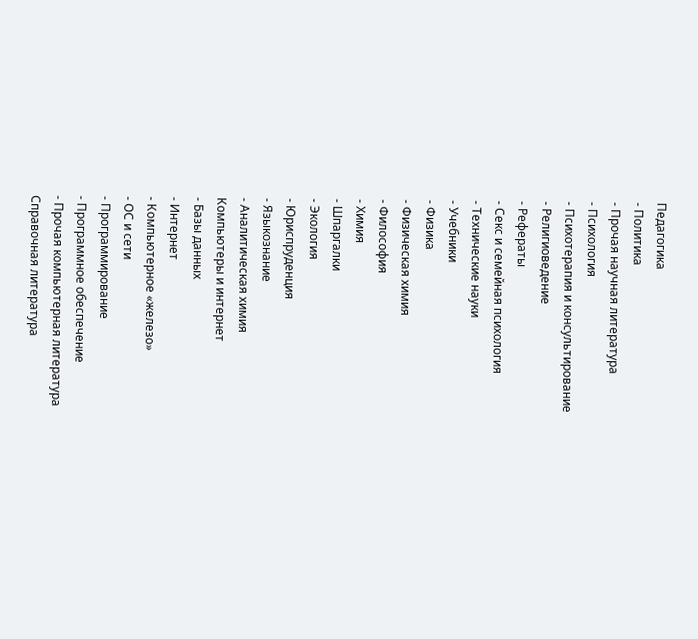Педагогика
- Политика
- Прочая научная литература
- Психология
- Психотерапия и консультирование
- Религиоведение
- Рефераты
- Секс и семейная психология
- Технические науки
- Учебники
- Физика
- Физическая химия
- Философия
- Химия
- Шпаргалки
- Экология
- Юриспруденция
- Языкознание
- Аналитическая химия
Компьютеры и интернет
- Базы данных
- Интернет
- Компьютерное «железо»
- ОС и сети
- Программирование
- Программное обеспечение
- Прочая компьютерная литература
Справочная литература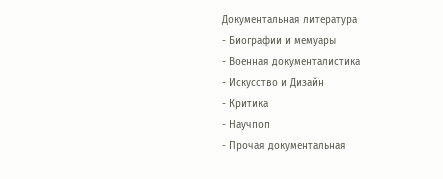Документальная литература
- Биографии и мемуары
- Военная документалистика
- Искусство и Дизайн
- Критика
- Научпоп
- Прочая документальная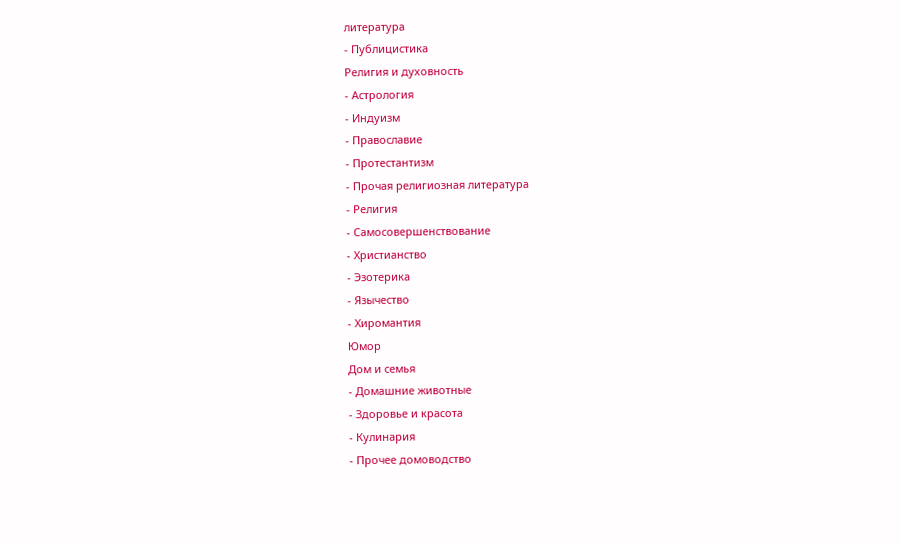литература
- Публицистика
Религия и духовность
- Астрология
- Индуизм
- Православие
- Протестантизм
- Прочая религиозная литература
- Религия
- Самосовершенствование
- Христианство
- Эзотерика
- Язычество
- Хиромантия
Юмор
Дом и семья
- Домашние животные
- Здоровье и красота
- Кулинария
- Прочее домоводство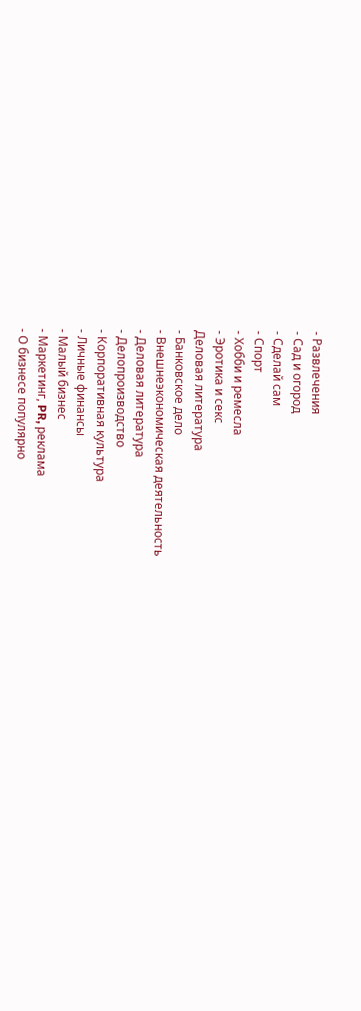- Развлечения
- Сад и огород
- Сделай сам
- Спорт
- Хобби и ремесла
- Эротика и секс
Деловая литература
- Банковское дело
- Внешнеэкономическая деятельность
- Деловая литература
- Делопроизводство
- Корпоративная культура
- Личные финансы
- Малый бизнес
- Маркетинг, PR, реклама
- О бизнесе популярно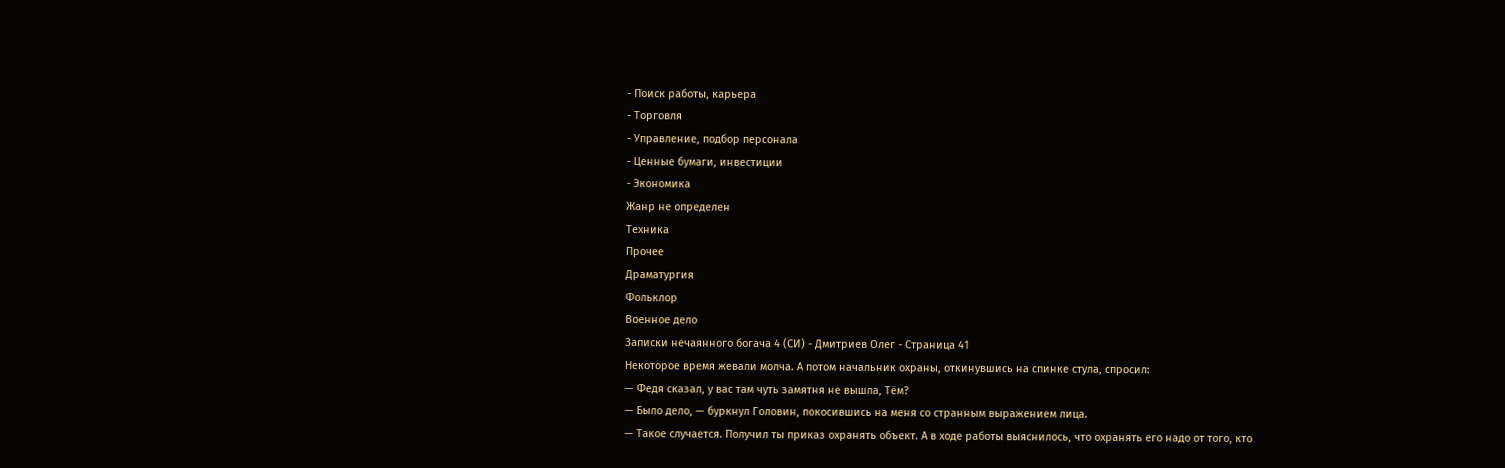- Поиск работы, карьера
- Торговля
- Управление, подбор персонала
- Ценные бумаги, инвестиции
- Экономика
Жанр не определен
Техника
Прочее
Драматургия
Фольклор
Военное дело
Записки нечаянного богача 4 (СИ) - Дмитриев Олег - Страница 41
Некоторое время жевали молча. А потом начальник охраны, откинувшись на спинке стула, спросил:
— Федя сказал, у вас там чуть замятня не вышла, Тём?
— Было дело, — буркнул Головин, покосившись на меня со странным выражением лица.
— Такое случается. Получил ты приказ охранять объект. А в ходе работы выяснилось, что охранять его надо от того, кто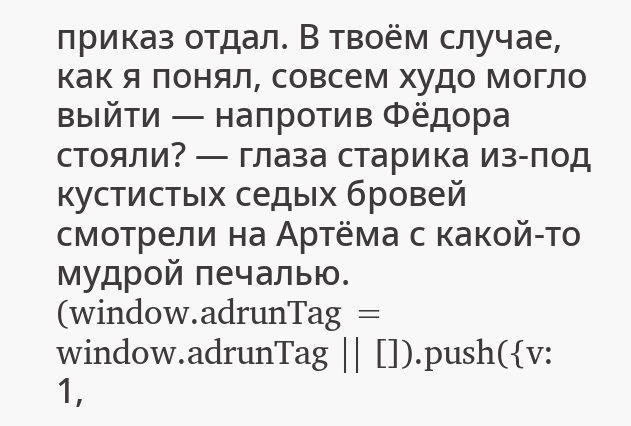приказ отдал. В твоём случае, как я понял, совсем худо могло выйти — напротив Фёдора стояли? — глаза старика из-под кустистых седых бровей смотрели на Артёма с какой-то мудрой печалью.
(window.adrunTag = window.adrunTag || []).push({v: 1,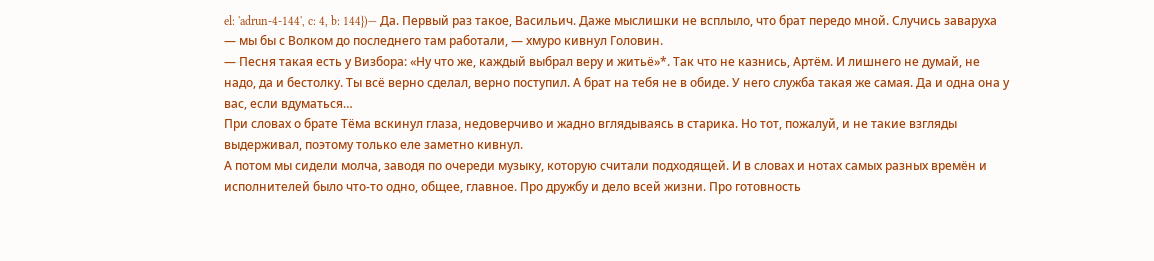el: 'adrun-4-144', c: 4, b: 144})— Да. Первый раз такое, Васильич. Даже мыслишки не всплыло, что брат передо мной. Случись заваруха — мы бы с Волком до последнего там работали, — хмуро кивнул Головин.
— Песня такая есть у Визбора: «Ну что же, каждый выбрал веру и житьё»*. Так что не казнись, Артём. И лишнего не думай, не надо, да и бестолку. Ты всё верно сделал, верно поступил. А брат на тебя не в обиде. У него служба такая же самая. Да и одна она у вас, если вдуматься…
При словах о брате Тёма вскинул глаза, недоверчиво и жадно вглядываясь в старика. Но тот, пожалуй, и не такие взгляды выдерживал, поэтому только еле заметно кивнул.
А потом мы сидели молча, заводя по очереди музыку, которую считали подходящей. И в словах и нотах самых разных времён и исполнителей было что-то одно, общее, главное. Про дружбу и дело всей жизни. Про готовность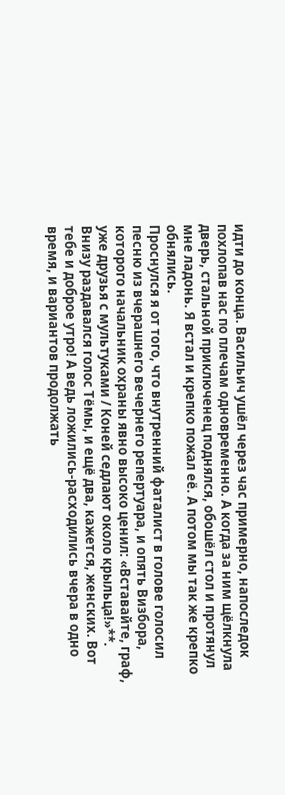идти до конца. Васильич ушёл через час примерно, напоследок похлопав нас по плечам одновременно. А когда за ним щёлкнула дверь, стальной приключенец поднялся, обошёл стол и протянул мне ладонь. Я встал и крепко пожал её. А потом мы так же крепко обнялись.
Проснулся я от того, что внутренний фаталист в голове голосил песню из вчерашнего вечернего репертуара, и опять Визбора, которого начальник охраны явно высоко ценил: «Вставайте, граф, уже друзья с мультуками / Коней седлают около крыльца!»**.
Внизу раздавался голос Тёмы, и ещё два, кажется, женских. Вот тебе и доброе утро! А ведь ложились-расходились вчера в одно время, и вариантов продолжать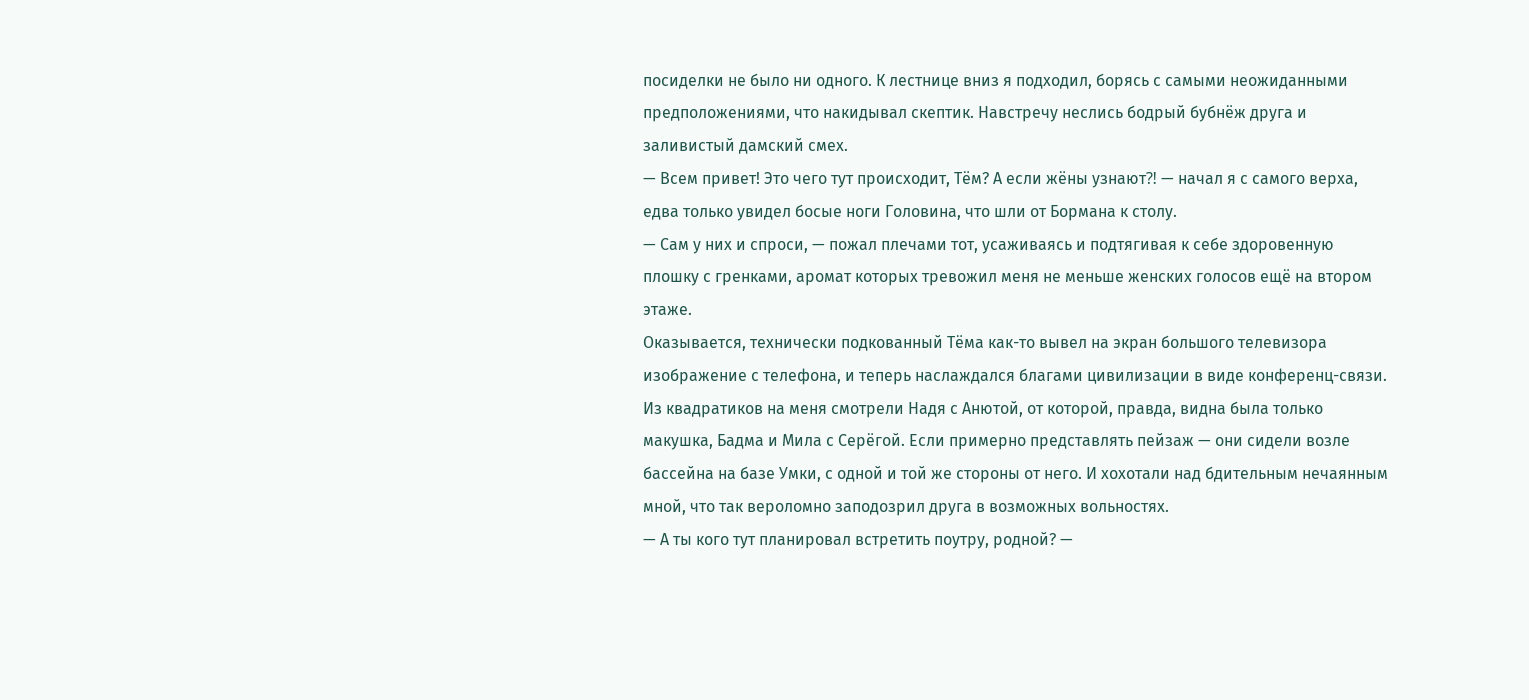посиделки не было ни одного. К лестнице вниз я подходил, борясь с самыми неожиданными предположениями, что накидывал скептик. Навстречу неслись бодрый бубнёж друга и заливистый дамский смех.
— Всем привет! Это чего тут происходит, Тём? А если жёны узнают⁈ — начал я с самого верха, едва только увидел босые ноги Головина, что шли от Бормана к столу.
— Сам у них и спроси, — пожал плечами тот, усаживаясь и подтягивая к себе здоровенную плошку с гренками, аромат которых тревожил меня не меньше женских голосов ещё на втором этаже.
Оказывается, технически подкованный Тёма как-то вывел на экран большого телевизора изображение с телефона, и теперь наслаждался благами цивилизации в виде конференц-связи. Из квадратиков на меня смотрели Надя с Анютой, от которой, правда, видна была только макушка, Бадма и Мила с Серёгой. Если примерно представлять пейзаж — они сидели возле бассейна на базе Умки, с одной и той же стороны от него. И хохотали над бдительным нечаянным мной, что так вероломно заподозрил друга в возможных вольностях.
— А ты кого тут планировал встретить поутру, родной? —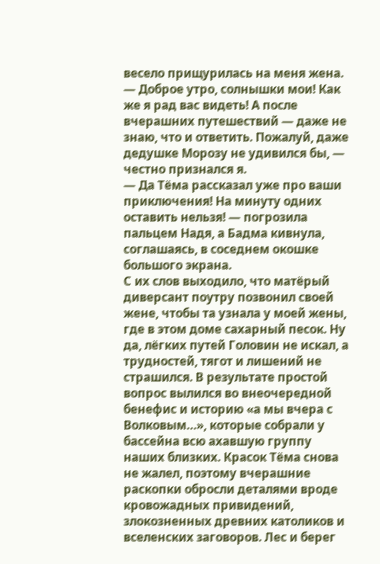весело прищурилась на меня жена.
— Доброе утро, солнышки мои! Как же я рад вас видеть! А после вчерашних путешествий — даже не знаю, что и ответить. Пожалуй, даже дедушке Морозу не удивился бы, — честно признался я.
— Да Тёма рассказал уже про ваши приключения! На минуту одних оставить нельзя! — погрозила пальцем Надя, а Бадма кивнула, соглашаясь, в соседнем окошке большого экрана.
С их слов выходило, что матёрый диверсант поутру позвонил своей жене, чтобы та узнала у моей жены, где в этом доме сахарный песок. Ну да, лёгких путей Головин не искал, а трудностей, тягот и лишений не страшился. В результате простой вопрос вылился во внеочередной бенефис и историю «а мы вчера с Волковым…», которые собрали у бассейна всю ахавшую группу наших близких. Красок Тёма снова не жалел, поэтому вчерашние раскопки обросли деталями вроде кровожадных привидений, злокозненных древних католиков и вселенских заговоров. Лес и берег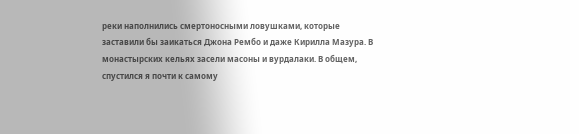реки наполнились смертоносными ловушками, которые заставили бы заикаться Джона Рембо и даже Кирилла Мазура. В монастырских кельях засели масоны и вурдалаки. В общем, спустился я почти к самому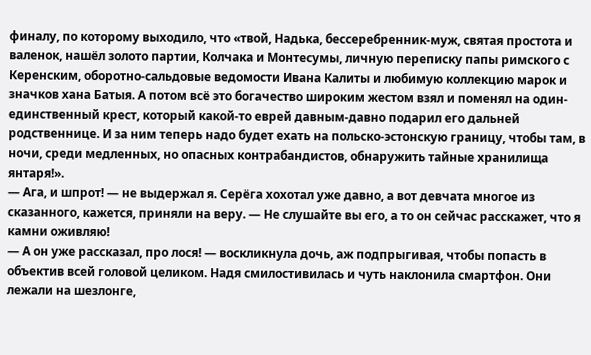финалу, по которому выходило, что «твой, Надька, бессеребренник-муж, святая простота и валенок, нашёл золото партии, Колчака и Монтесумы, личную переписку папы римского с Керенским, оборотно-сальдовые ведомости Ивана Калиты и любимую коллекцию марок и значков хана Батыя. А потом всё это богачество широким жестом взял и поменял на один-единственный крест, который какой-то еврей давным-давно подарил его дальней родственнице. И за ним теперь надо будет ехать на польско-эстонскую границу, чтобы там, в ночи, среди медленных, но опасных контрабандистов, обнаружить тайные хранилища янтаря!».
— Ага, и шпрот! — не выдержал я. Серёга хохотал уже давно, а вот девчата многое из сказанного, кажется, приняли на веру. — Не слушайте вы его, а то он сейчас расскажет, что я камни оживляю!
— А он уже рассказал, про лося! — воскликнула дочь, аж подпрыгивая, чтобы попасть в объектив всей головой целиком. Надя смилостивилась и чуть наклонила смартфон. Они лежали на шезлонге,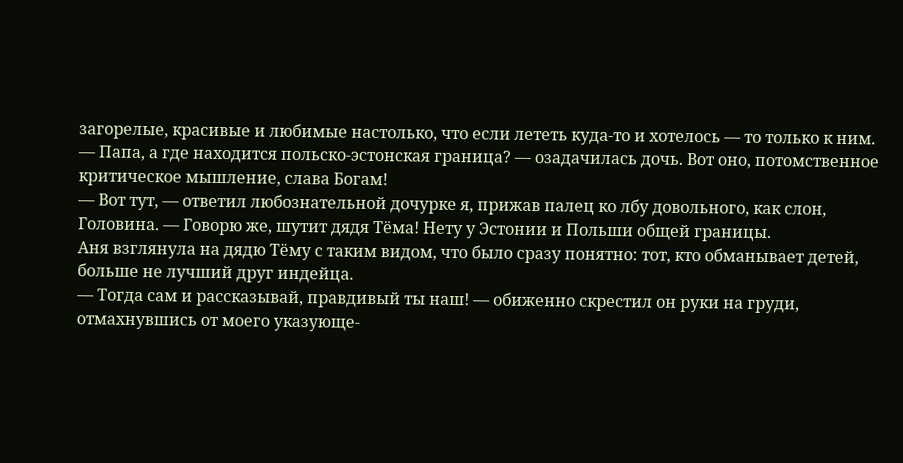загорелые, красивые и любимые настолько, что если лететь куда-то и хотелось — то только к ним.
— Папа, а где находится польско-эстонская граница? — озадачилась дочь. Вот оно, потомственное критическое мышление, слава Богам!
— Вот тут, — ответил любознательной дочурке я, прижав палец ко лбу довольного, как слон, Головина. — Говорю же, шутит дядя Тёма! Нету у Эстонии и Польши общей границы.
Аня взглянула на дядю Тёму с таким видом, что было сразу понятно: тот, кто обманывает детей, больше не лучший друг индейца.
— Тогда сам и рассказывай, правдивый ты наш! — обиженно скрестил он руки на груди, отмахнувшись от моего указующе-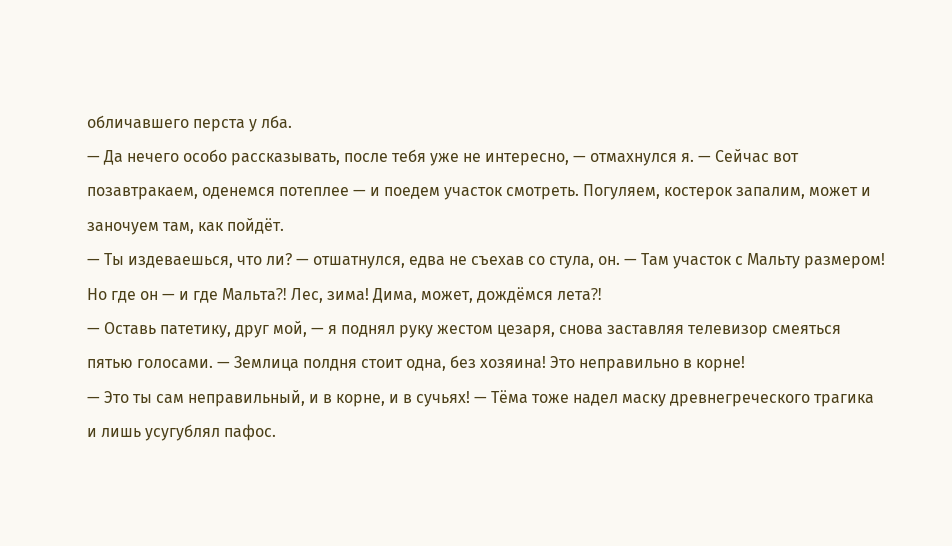обличавшего перста у лба.
— Да нечего особо рассказывать, после тебя уже не интересно, — отмахнулся я. — Сейчас вот позавтракаем, оденемся потеплее — и поедем участок смотреть. Погуляем, костерок запалим, может и заночуем там, как пойдёт.
— Ты издеваешься, что ли? — отшатнулся, едва не съехав со стула, он. — Там участок с Мальту размером! Но где он — и где Мальта⁈ Лес, зима! Дима, может, дождёмся лета⁈
— Оставь патетику, друг мой, — я поднял руку жестом цезаря, снова заставляя телевизор смеяться пятью голосами. — Землица полдня стоит одна, без хозяина! Это неправильно в корне!
— Это ты сам неправильный, и в корне, и в сучьях! — Тёма тоже надел маску древнегреческого трагика и лишь усугублял пафос.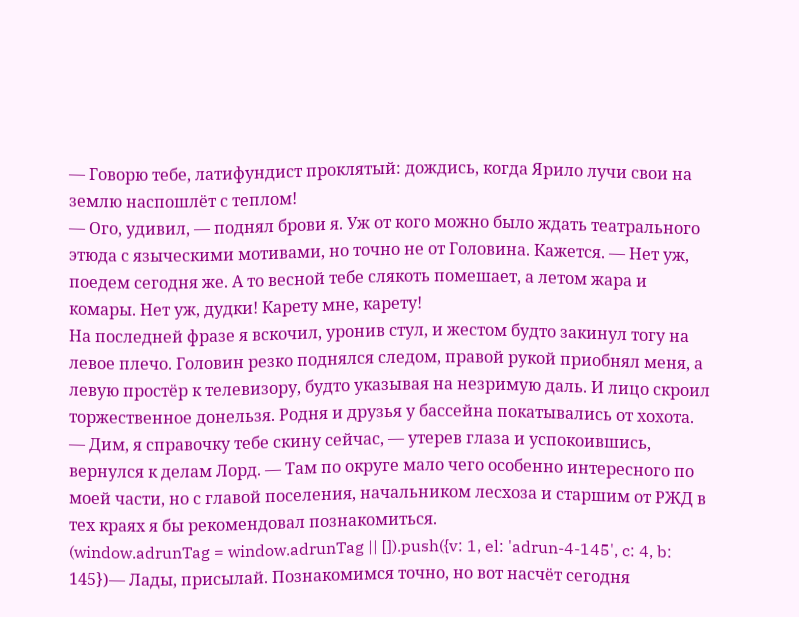— Говорю тебе, латифундист проклятый: дождись, когда Ярило лучи свои на землю наспошлёт с теплом!
— Ого, удивил, — поднял брови я. Уж от кого можно было ждать театрального этюда с языческими мотивами, но точно не от Головина. Кажется. — Нет уж, поедем сегодня же. А то весной тебе слякоть помешает, а летом жара и комары. Нет уж, дудки! Карету мне, карету!
На последней фразе я вскочил, уронив стул, и жестом будто закинул тогу на левое плечо. Головин резко поднялся следом, правой рукой приобнял меня, а левую простёр к телевизору, будто указывая на незримую даль. И лицо скроил торжественное донельзя. Родня и друзья у бассейна покатывались от хохота.
— Дим, я справочку тебе скину сейчас, — утерев глаза и успокоившись, вернулся к делам Лорд. — Там по округе мало чего особенно интересного по моей части, но с главой поселения, начальником лесхоза и старшим от РЖД в тех краях я бы рекомендовал познакомиться.
(window.adrunTag = window.adrunTag || []).push({v: 1, el: 'adrun-4-145', c: 4, b: 145})— Лады, присылай. Познакомимся точно, но вот насчёт сегодня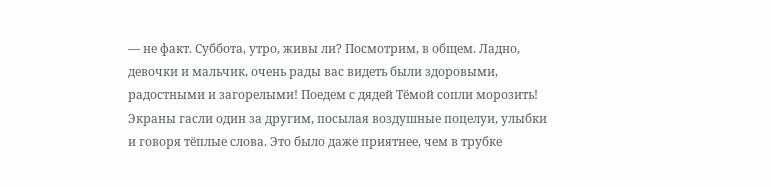— не факт. Суббота, утро, живы ли? Посмотрим, в общем. Ладно, девочки и мальчик, очень рады вас видеть были здоровыми, радостными и загорелыми! Поедем с дядей Тёмой сопли морозить!
Экраны гасли один за другим, посылая воздушные поцелуи, улыбки и говоря тёплые слова. Это было даже приятнее, чем в трубке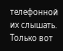телефонной их слышать. Только вот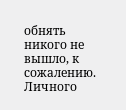обнять никого не вышло, к сожалению. Личного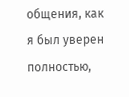общения, как я был уверен полностью,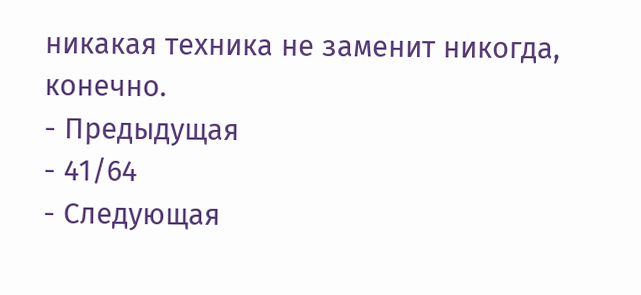никакая техника не заменит никогда, конечно.
- Предыдущая
- 41/64
- Следующая